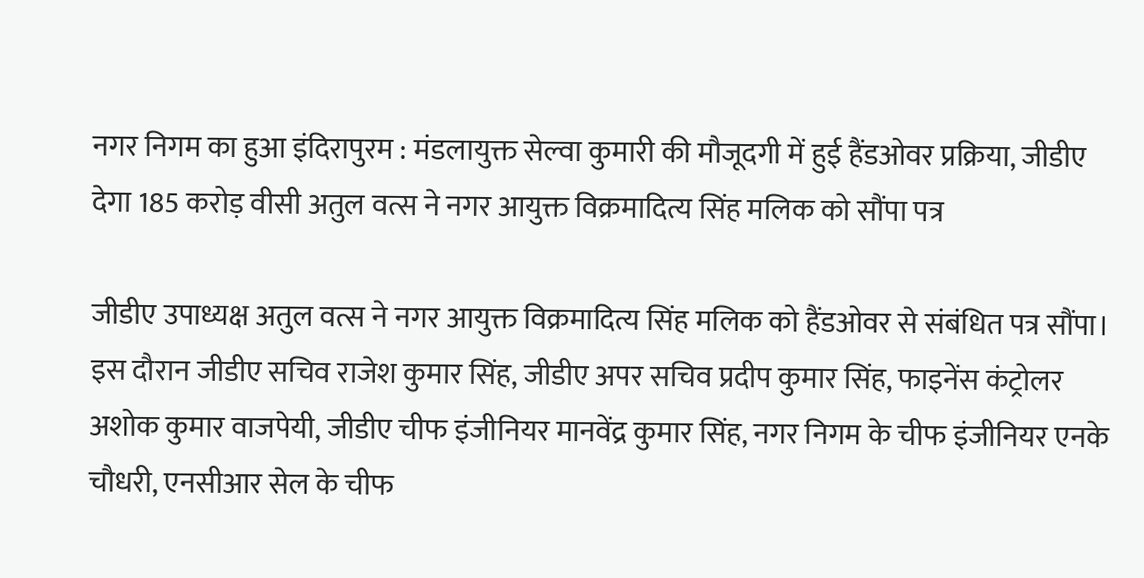नगर निगम का हुआ इंदिरापुरम : मंडलायुक्त सेल्वा कुमारी की मौजूदगी में हुई हैंडओवर प्रक्रिया, जीडीए देगा 185 करोड़ वीसी अतुल वत्स ने नगर आयुक्त विक्रमादित्य सिंह मलिक को सौंपा पत्र

जीडीए उपाध्यक्ष अतुल वत्स ने नगर आयुक्त विक्रमादित्य सिंह मलिक को हैंडओवर से संबंधित पत्र सौंपा। इस दौरान जीडीए सचिव राजेश कुमार सिंह, जीडीए अपर सचिव प्रदीप कुमार सिंह, फाइनेंस कंट्रोलर अशोक कुमार वाजपेयी, जीडीए चीफ इंजीनियर मानवेंद्र कुमार सिंह, नगर निगम के चीफ इंजीनियर एनके चौधरी, एनसीआर सेल के चीफ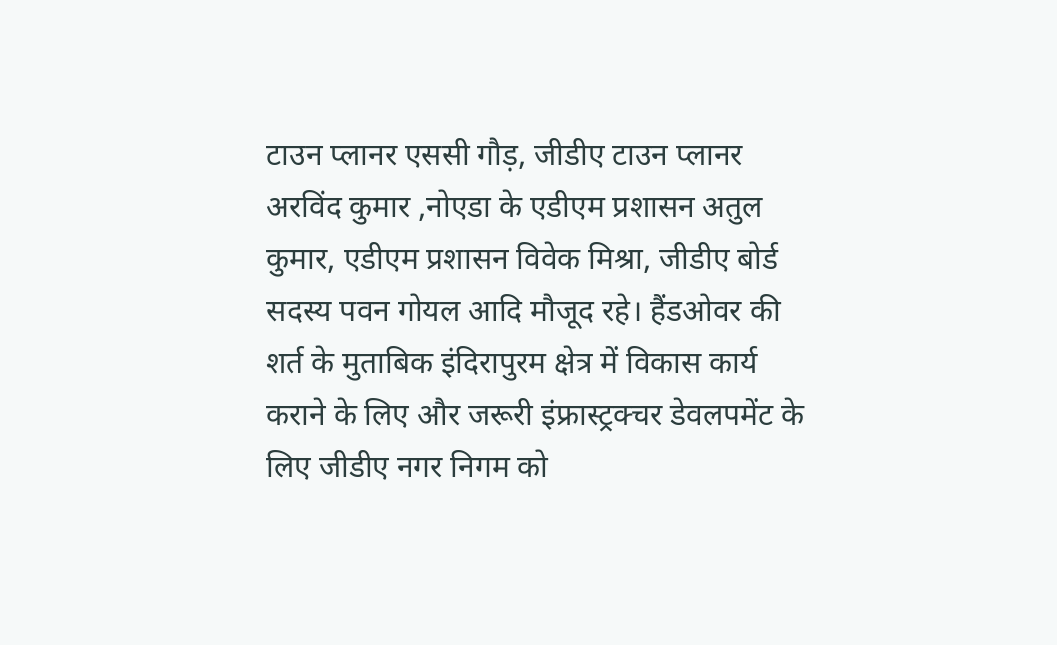टाउन प्लानर एससी गौड़, जीडीए टाउन प्लानर अरविंद कुमार ,नोएडा के एडीएम प्रशासन अतुल कुमार, एडीएम प्रशासन विवेक मिश्रा, जीडीए बोर्ड सदस्य पवन गोयल आदि मौजूद रहे। हैंडओवर की शर्त के मुताबिक इंदिरापुरम क्षेत्र में विकास कार्य कराने के लिए और जरूरी इंफ्रास्ट्रक्चर डेवलपमेंट के लिए जीडीए नगर निगम को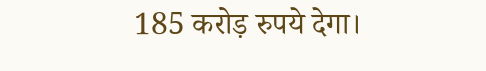185 करोड़ रुपये देगा।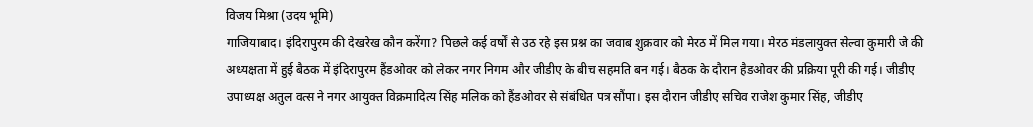विजय मिश्रा (उदय भूमि)
गाजियाबाद। इंदिरापुरम की देखरेख कौन करेंगा? पिछले कई वर्षों से उठ रहे इस प्रश्न का जवाब शुक्रवार को मेरठ में मिल गया। मेरठ मंडलायुक्त सेल्वा कुमारी जे की अध्यक्षता में हुई बैठक में इंदिरापुरम हैंडओवर को लेकर नगर निगम और जीडीए के बीच सहमति बन गई। बैठक के दौरान हैडओवर की प्रक्रिया पूरी की गई। जीडीए उपाध्यक्ष अतुल वत्स ने नगर आयुक्त विक्रमादित्य सिंह मलिक को हैंडओवर से संबंधित पत्र सौंपा। इस दौरान जीडीए सचिव राजेश कुमार सिंह, जीडीए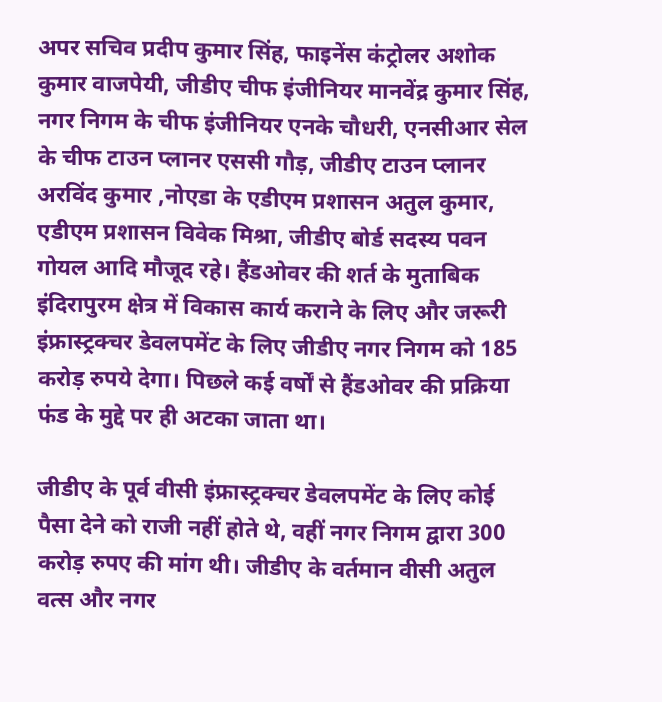अपर सचिव प्रदीप कुमार सिंह, फाइनेंस कंट्रोलर अशोक कुमार वाजपेयी, जीडीए चीफ इंजीनियर मानवेंद्र कुमार सिंह, नगर निगम के चीफ इंजीनियर एनके चौधरी, एनसीआर सेल के चीफ टाउन प्लानर एससी गौड़, जीडीए टाउन प्लानर अरविंद कुमार ,नोएडा के एडीएम प्रशासन अतुल कुमार, एडीएम प्रशासन विवेक मिश्रा, जीडीए बोर्ड सदस्य पवन गोयल आदि मौजूद रहे। हैंडओवर की शर्त के मुताबिक इंदिरापुरम क्षेत्र में विकास कार्य कराने के लिए और जरूरी इंफ्रास्ट्रक्चर डेवलपमेंट के लिए जीडीए नगर निगम को 185 करोड़ रुपये देगा। पिछले कई वर्षों से हैंडओवर की प्रक्रिया फंड के मुद्दे पर ही अटका जाता था।

जीडीए के पूर्व वीसी इंफ्रास्ट्रक्चर डेवलपमेंट के लिए कोई पैसा देने को राजी नहीं होते थे, वहीं नगर निगम द्वारा 300 करोड़ रुपए की मांग थी। जीडीए के वर्तमान वीसी अतुल वत्स और नगर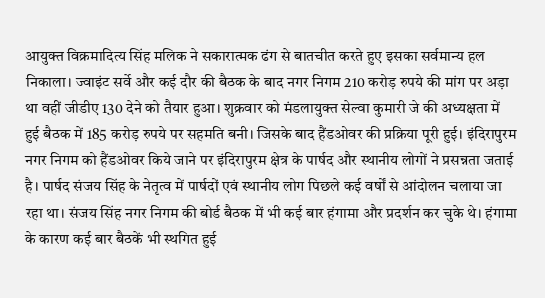आयुक्त विक्रमादित्य सिंह मलिक ने सकारात्मक ढंग से बातचीत करते हुए इसका सर्वमान्य हल निकाला। ज्वाइंट सर्वे और कई दौर की बैठक के बाद नगर निगम 210 करोड़ रुपये की मांग पर अड़ा था वहीं जीडीए 130 देने को तैयार हुआ। शुक्रवार को मंडलायुक्त सेल्वा कुमारी जे की अध्यक्षता में हुई बैठक में 185 करोड़ रुपये पर सहमति बनी। जिसके बाद हैंडओवर की प्रक्रिया पूरी हुई। इंदिरापुरम नगर निगम को हैंडओवर किये जाने पर इंदिरापुरम क्षेत्र के पार्षद और स्थानीय लोगों ने प्रसन्नता जताई है। पार्षद संजय सिंह के नेतृत्व में पार्षदों एवं स्थानीय लोग पिछले कई वर्षों से आंदोलन चलाया जा रहा था। संजय सिंह नगर निगम की बोर्ड बैठक में भी कई बार हंगामा और प्रदर्शन कर चुके थे। हंगामा के कारण कई बार बैठकें भी स्थगित हुई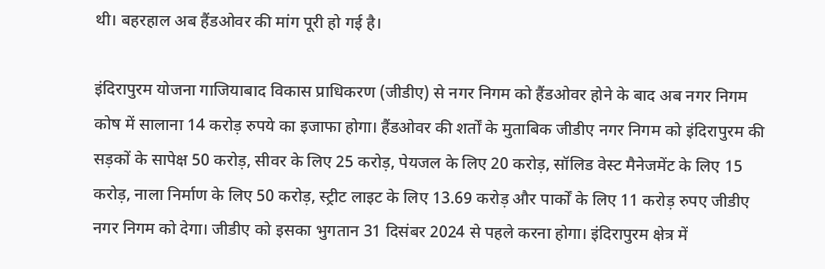थी। बहरहाल अब हैंडओवर की मांग पूरी हो गई है।

इंदिरापुरम योजना गाजियाबाद विकास प्राधिकरण (जीडीए) से नगर निगम को हैंडओवर होने के बाद अब नगर निगम कोष में सालाना 14 करोड़ रुपये का इजाफा होगा। हैंडओवर की शर्तों के मुताबिक जीडीए नगर निगम को इंदिरापुरम की सड़कों के सापेक्ष 50 करोड़, सीवर के लिए 25 करोड़, पेयजल के लिए 20 करोड़, सॉलिड वेस्ट मैनेजमेंट के लिए 15 करोड़, नाला निर्माण के लिए 50 करोड़, स्ट्रीट लाइट के लिए 13.69 करोड़ और पार्कों के लिए 11 करोड़ रुपए जीडीए नगर निगम को देगा। जीडीए को इसका भुगतान 31 दिसंबर 2024 से पहले करना होगा। इंदिरापुरम क्षेत्र में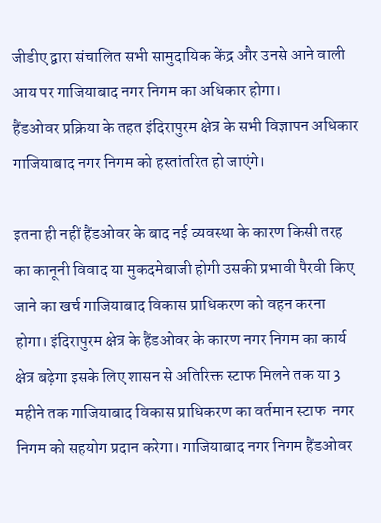जीडीए द्वारा संचालित सभी सामुदायिक केंद्र और उनसे आने वाली आय पर गाजियाबाद नगर निगम का अधिकार होगा।
हैंडओवर प्रक्रिया के तहत इंदिरापुरम क्षेत्र के सभी विज्ञापन अधिकार गाजियाबाद नगर निगम को हस्तांतरित हो जाएंगे।

इतना ही नहीं हैंडओवर के बाद नई व्यवस्था के कारण किसी तरह का कानूनी विवाद या मुकदमेबाजी होगी उसकी प्रभावी पैरवी किए जाने का खर्च गाजियाबाद विकास प्राधिकरण को वहन करना होगा। इंदिरापुरम क्षेत्र के हैंडओवर के कारण नगर निगम का कार्य क्षेत्र बढ़ेगा इसके लिए शासन से अतिरिक्त स्टाफ मिलने तक या 3 महीने तक गाजियाबाद विकास प्राधिकरण का वर्तमान स्टाफ  नगर निगम को सहयोग प्रदान करेगा। गाजियाबाद नगर निगम हैंडओवर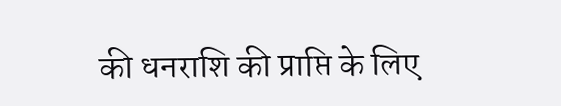की धनराशि की प्राप्ति के लिए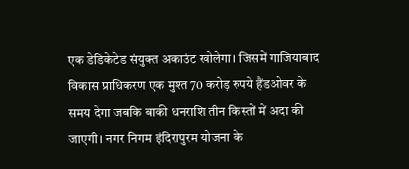एक डेडिकेटेड संयुक्त अकाउंट खोलेगा। जिसमें गाजियाबाद विकास प्राधिकरण एक मुश्त 70 करोड़ रुपये हैंडओवर के समय देगा जबकि बाकी धनराशि तीन किस्तों में अदा की जाएगी। नगर निगम इंदिरापुरम योजना के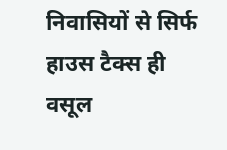निवासियों से सिर्फ हाउस टैक्स ही वसूल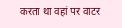करता था वहां पर वाटर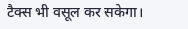टैक्स भी वसूल कर सकेगा।